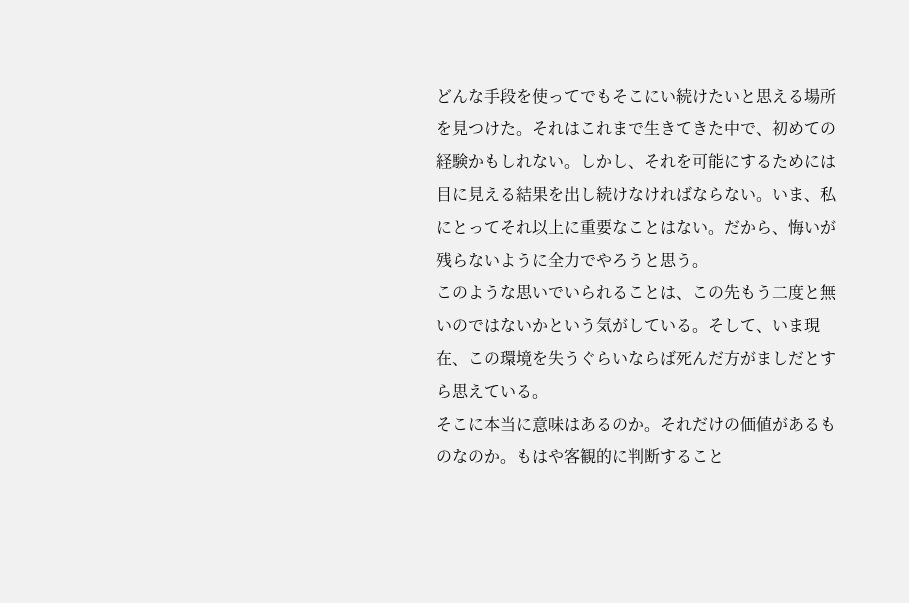どんな手段を使ってでもそこにい続けたいと思える場所を見つけた。それはこれまで生きてきた中で、初めての経験かもしれない。しかし、それを可能にするためには目に見える結果を出し続けなければならない。いま、私にとってそれ以上に重要なことはない。だから、悔いが残らないように全力でやろうと思う。
このような思いでいられることは、この先もう二度と無いのではないかという気がしている。そして、いま現在、この環境を失うぐらいならば死んだ方がましだとすら思えている。
そこに本当に意味はあるのか。それだけの価値があるものなのか。もはや客観的に判断すること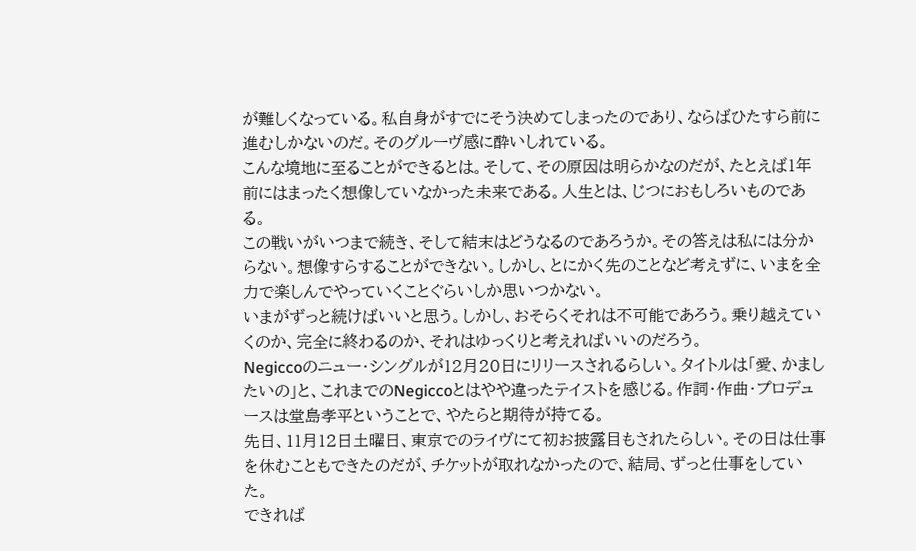が難しくなっている。私自身がすでにそう決めてしまったのであり、ならばひたすら前に進むしかないのだ。そのグルーヴ感に酔いしれている。
こんな境地に至ることができるとは。そして、その原因は明らかなのだが、たとえば1年前にはまったく想像していなかった未来である。人生とは、じつにおもしろいものである。
この戦いがいつまで続き、そして結末はどうなるのであろうか。その答えは私には分からない。想像すらすることができない。しかし、とにかく先のことなど考えずに、いまを全力で楽しんでやっていくことぐらいしか思いつかない。
いまがずっと続けばいいと思う。しかし、おそらくそれは不可能であろう。乗り越えていくのか、完全に終わるのか、それはゆっくりと考えればいいのだろう。
Negiccoのニュー・シングルが12月20日にリリースされるらしい。タイトルは「愛、かましたいの」と、これまでのNegiccoとはやや違ったテイストを感じる。作詞・作曲・プロデュースは堂島孝平ということで、やたらと期待が持てる。
先日、11月12日土曜日、東京でのライヴにて初お披露目もされたらしい。その日は仕事を休むこともできたのだが、チケットが取れなかったので、結局、ずっと仕事をしていた。
できれば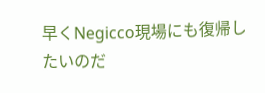早くNegicco現場にも復帰したいのだ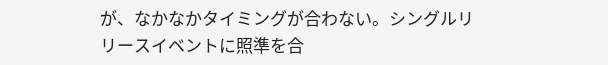が、なかなかタイミングが合わない。シングルリリースイベントに照準を合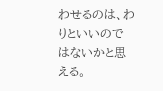わせるのは、わりといいのではないかと思える。